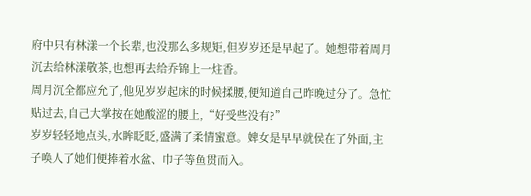府中只有林漾一个长辈,也没那么多规矩,但岁岁还是早起了。她想带着周月沉去给林漾敬茶,也想再去给乔锦上一炷香。
周月沉全都应允了,他见岁岁起床的时候揉腰,便知道自己昨晚过分了。急忙贴过去,自己大掌按在她酸涩的腰上,“好受些没有?”
岁岁轻轻地点头,水眸眨眨,盛满了柔情蜜意。婢女是早早就侯在了外面,主子唤人了她们便捧着水盆、巾子等鱼贯而入。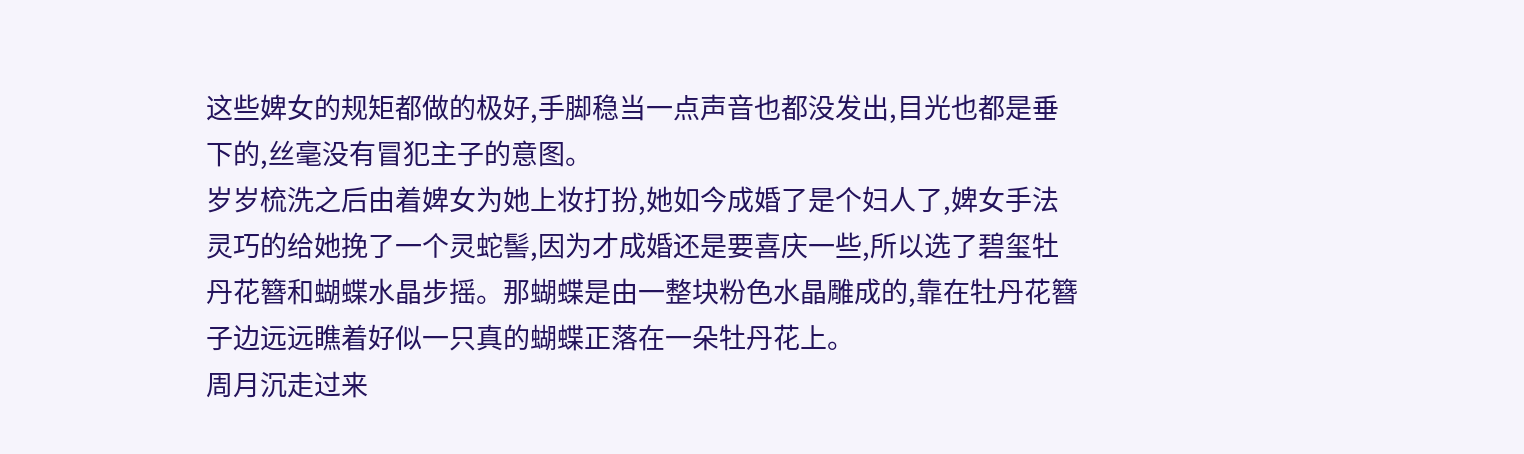这些婢女的规矩都做的极好,手脚稳当一点声音也都没发出,目光也都是垂下的,丝毫没有冒犯主子的意图。
岁岁梳洗之后由着婢女为她上妆打扮,她如今成婚了是个妇人了,婢女手法灵巧的给她挽了一个灵蛇髻,因为才成婚还是要喜庆一些,所以选了碧玺牡丹花簪和蝴蝶水晶步摇。那蝴蝶是由一整块粉色水晶雕成的,靠在牡丹花簪子边远远瞧着好似一只真的蝴蝶正落在一朵牡丹花上。
周月沉走过来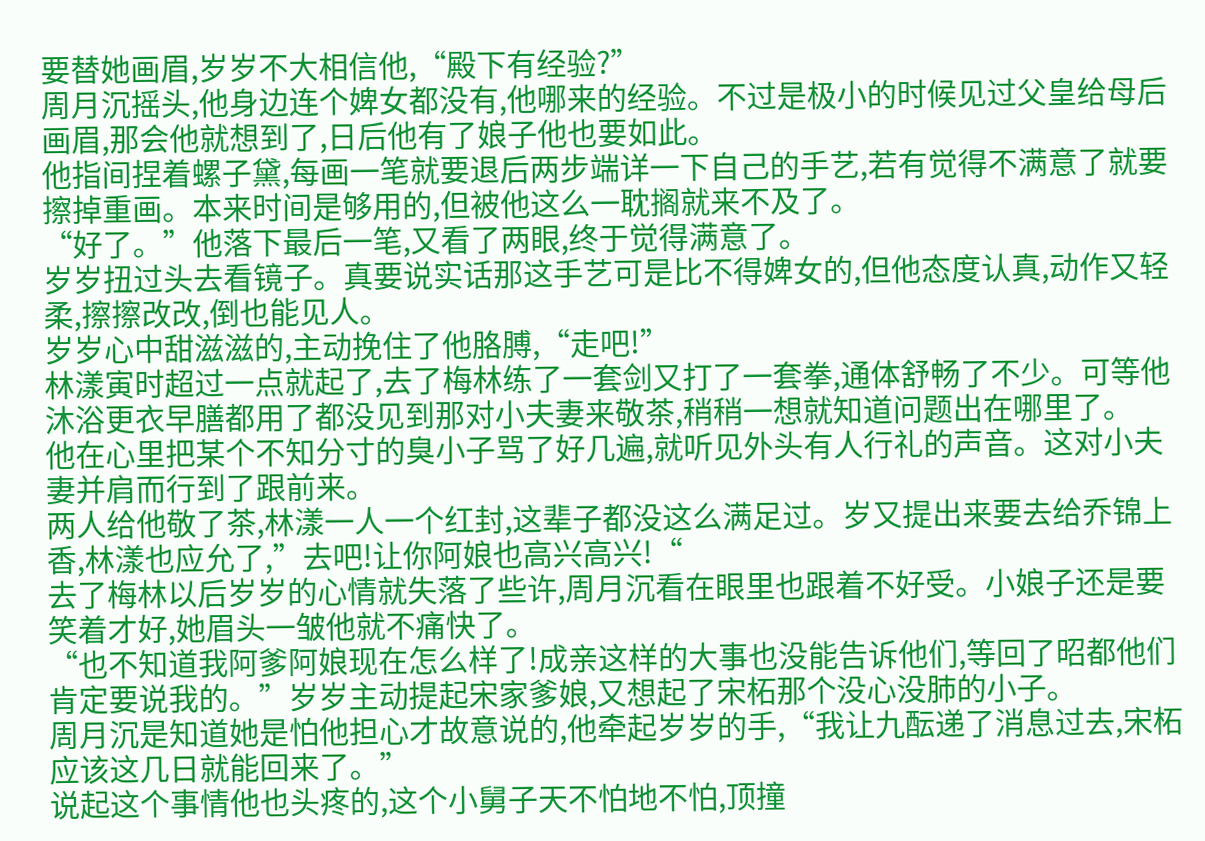要替她画眉,岁岁不大相信他,“殿下有经验?”
周月沉摇头,他身边连个婢女都没有,他哪来的经验。不过是极小的时候见过父皇给母后画眉,那会他就想到了,日后他有了娘子他也要如此。
他指间捏着螺子黛,每画一笔就要退后两步端详一下自己的手艺,若有觉得不满意了就要擦掉重画。本来时间是够用的,但被他这么一耽搁就来不及了。
“好了。”他落下最后一笔,又看了两眼,终于觉得满意了。
岁岁扭过头去看镜子。真要说实话那这手艺可是比不得婢女的,但他态度认真,动作又轻柔,擦擦改改,倒也能见人。
岁岁心中甜滋滋的,主动挽住了他胳膊,“走吧!”
林漾寅时超过一点就起了,去了梅林练了一套剑又打了一套拳,通体舒畅了不少。可等他沐浴更衣早膳都用了都没见到那对小夫妻来敬茶,稍稍一想就知道问题出在哪里了。
他在心里把某个不知分寸的臭小子骂了好几遍,就听见外头有人行礼的声音。这对小夫妻并肩而行到了跟前来。
两人给他敬了茶,林漾一人一个红封,这辈子都没这么满足过。岁又提出来要去给乔锦上香,林漾也应允了,”去吧!让你阿娘也高兴高兴!“
去了梅林以后岁岁的心情就失落了些许,周月沉看在眼里也跟着不好受。小娘子还是要笑着才好,她眉头一皱他就不痛快了。
“也不知道我阿爹阿娘现在怎么样了!成亲这样的大事也没能告诉他们,等回了昭都他们肯定要说我的。”岁岁主动提起宋家爹娘,又想起了宋柘那个没心没肺的小子。
周月沉是知道她是怕他担心才故意说的,他牵起岁岁的手,“我让九酝递了消息过去,宋柘应该这几日就能回来了。”
说起这个事情他也头疼的,这个小舅子天不怕地不怕,顶撞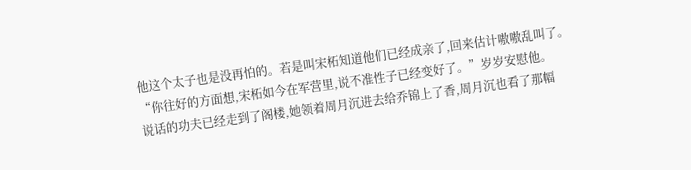他这个太子也是没再怕的。若是叫宋柘知道他们已经成亲了,回来估计嗷嗷乱叫了。
“你往好的方面想,宋柘如今在军营里,说不准性子已经变好了。”岁岁安慰他。
说话的功夫已经走到了阁楼,她领着周月沉进去给乔锦上了香,周月沉也看了那幅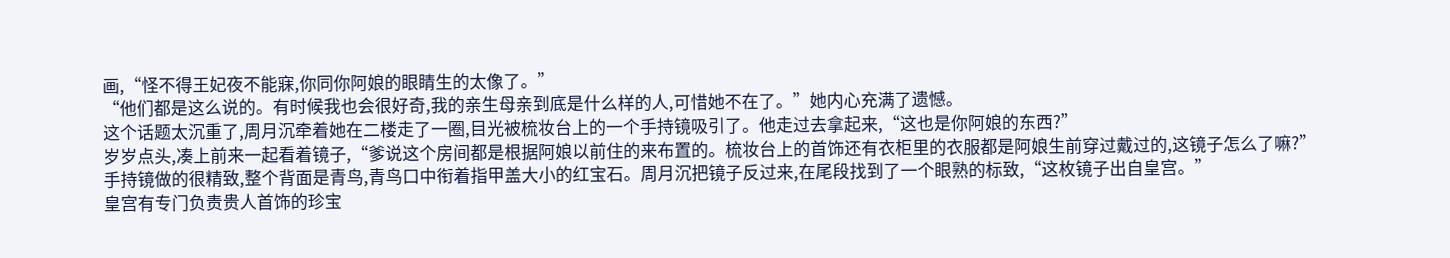画,“怪不得王妃夜不能寐,你同你阿娘的眼睛生的太像了。”
“他们都是这么说的。有时候我也会很好奇,我的亲生母亲到底是什么样的人,可惜她不在了。”她内心充满了遗憾。
这个话题太沉重了,周月沉牵着她在二楼走了一圈,目光被梳妆台上的一个手持镜吸引了。他走过去拿起来,“这也是你阿娘的东西?”
岁岁点头,凑上前来一起看着镜子,“爹说这个房间都是根据阿娘以前住的来布置的。梳妆台上的首饰还有衣柜里的衣服都是阿娘生前穿过戴过的,这镜子怎么了嘛?”
手持镜做的很精致,整个背面是青鸟,青鸟口中衔着指甲盖大小的红宝石。周月沉把镜子反过来,在尾段找到了一个眼熟的标致,“这枚镜子出自皇宫。”
皇宫有专门负责贵人首饰的珍宝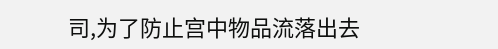司,为了防止宫中物品流落出去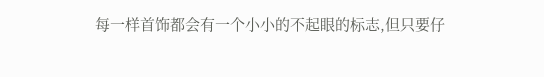每一样首饰都会有一个小小的不起眼的标志,但只要仔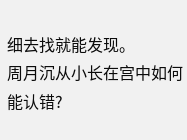细去找就能发现。
周月沉从小长在宫中如何能认错?